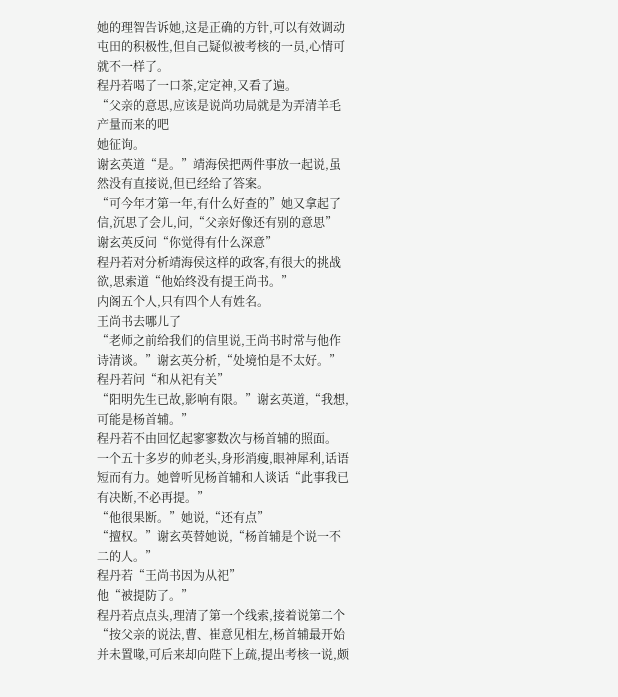她的理智告诉她,这是正确的方针,可以有效调动屯田的积极性,但自己疑似被考核的一员,心情可就不一样了。
程丹若喝了一口茶,定定神,又看了遍。
“父亲的意思,应该是说尚功局就是为弄清羊毛产量而来的吧
她征询。
谢玄英道“是。”靖海侯把两件事放一起说,虽然没有直接说,但已经给了答案。
“可今年才第一年,有什么好查的”她又拿起了信,沉思了会儿,问,“父亲好像还有别的意思”
谢玄英反问“你觉得有什么深意”
程丹若对分析靖海侯这样的政客,有很大的挑战欲,思索道“他始终没有提王尚书。”
内阁五个人,只有四个人有姓名。
王尚书去哪儿了
“老师之前给我们的信里说,王尚书时常与他作诗清谈。”谢玄英分析,“处境怕是不太好。”
程丹若问“和从祀有关”
“阳明先生已故,影响有限。”谢玄英道,“我想,可能是杨首辅。”
程丹若不由回忆起寥寥数次与杨首辅的照面。
一个五十多岁的帅老头,身形消瘦,眼神犀利,话语短而有力。她曾听见杨首辅和人谈话“此事我已有决断,不必再提。”
“他很果断。”她说,“还有点”
“擅权。”谢玄英替她说,“杨首辅是个说一不二的人。”
程丹若“王尚书因为从祀”
他“被提防了。”
程丹若点点头,理清了第一个线索,接着说第二个“按父亲的说法,曹、崔意见相左,杨首辅最开始并未置喙,可后来却向陛下上疏,提出考核一说,颇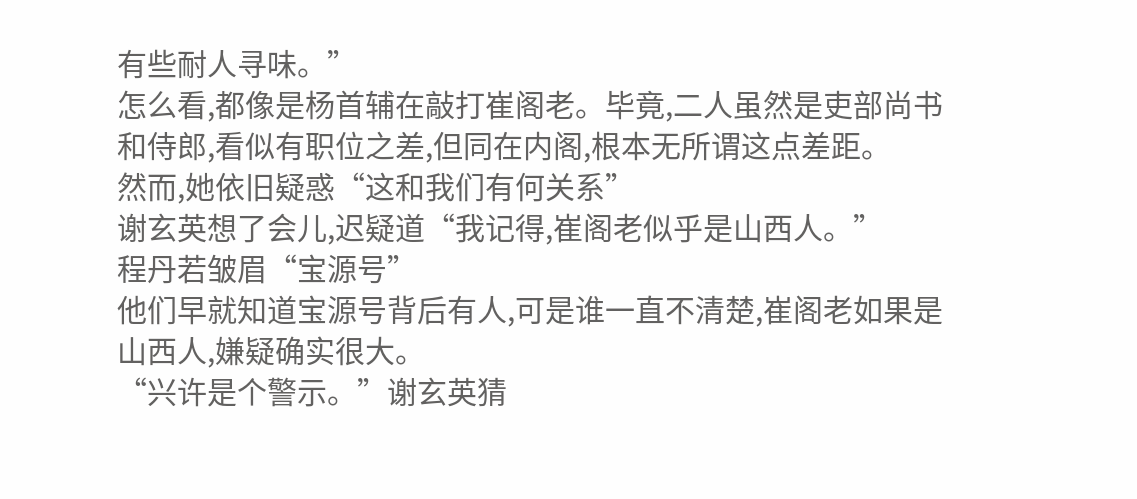有些耐人寻味。”
怎么看,都像是杨首辅在敲打崔阁老。毕竟,二人虽然是吏部尚书和侍郎,看似有职位之差,但同在内阁,根本无所谓这点差距。
然而,她依旧疑惑“这和我们有何关系”
谢玄英想了会儿,迟疑道“我记得,崔阁老似乎是山西人。”
程丹若皱眉“宝源号”
他们早就知道宝源号背后有人,可是谁一直不清楚,崔阁老如果是山西人,嫌疑确实很大。
“兴许是个警示。”谢玄英猜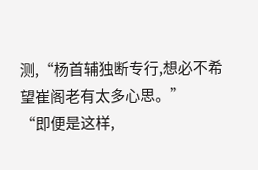测,“杨首辅独断专行,想必不希望崔阁老有太多心思。”
“即便是这样,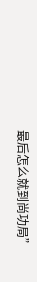最后怎么就到尚功局”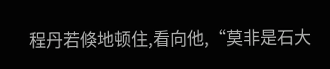程丹若倏地顿住,看向他,“莫非是石大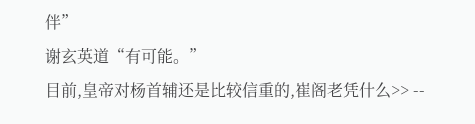伴”
谢玄英道“有可能。”
目前,皇帝对杨首辅还是比较信重的,崔阁老凭什么>> --